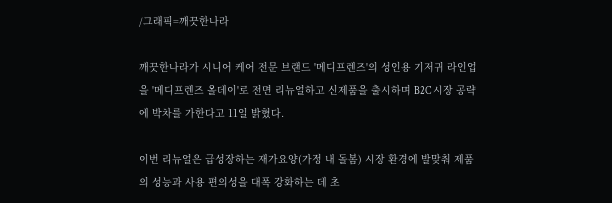/그래픽=깨끗한나라

깨끗한나라가 시니어 케어 전문 브랜드 '메디프렌즈'의 성인용 기저귀 라인업을 '메디프렌즈 올데이'로 전면 리뉴얼하고 신제품을 출시하며 B2C 시장 공략에 박차를 가한다고 11일 밝혔다.

이번 리뉴얼은 급성장하는 재가요양(가정 내 돌봄) 시장 환경에 발맞춰 제품의 성능과 사용 편의성을 대폭 강화하는 데 초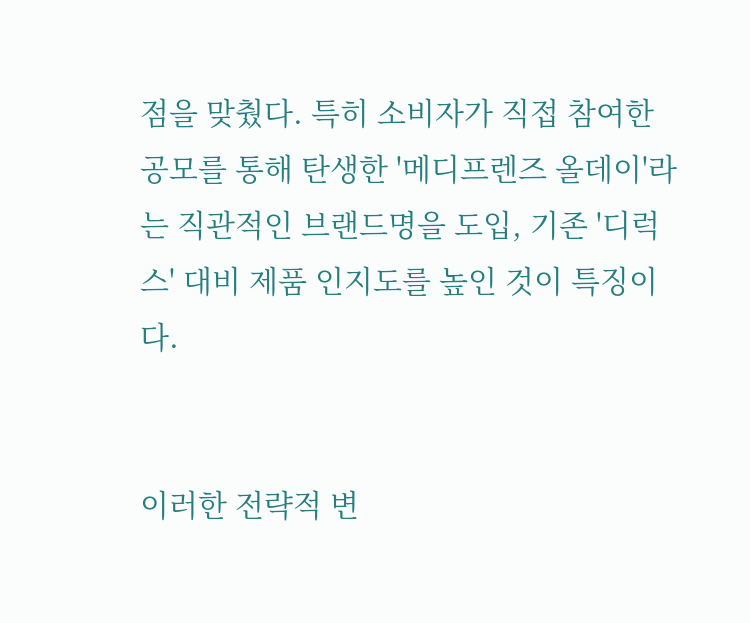점을 맞췄다. 특히 소비자가 직접 참여한 공모를 통해 탄생한 '메디프렌즈 올데이'라는 직관적인 브랜드명을 도입, 기존 '디럭스' 대비 제품 인지도를 높인 것이 특징이다.


이러한 전략적 변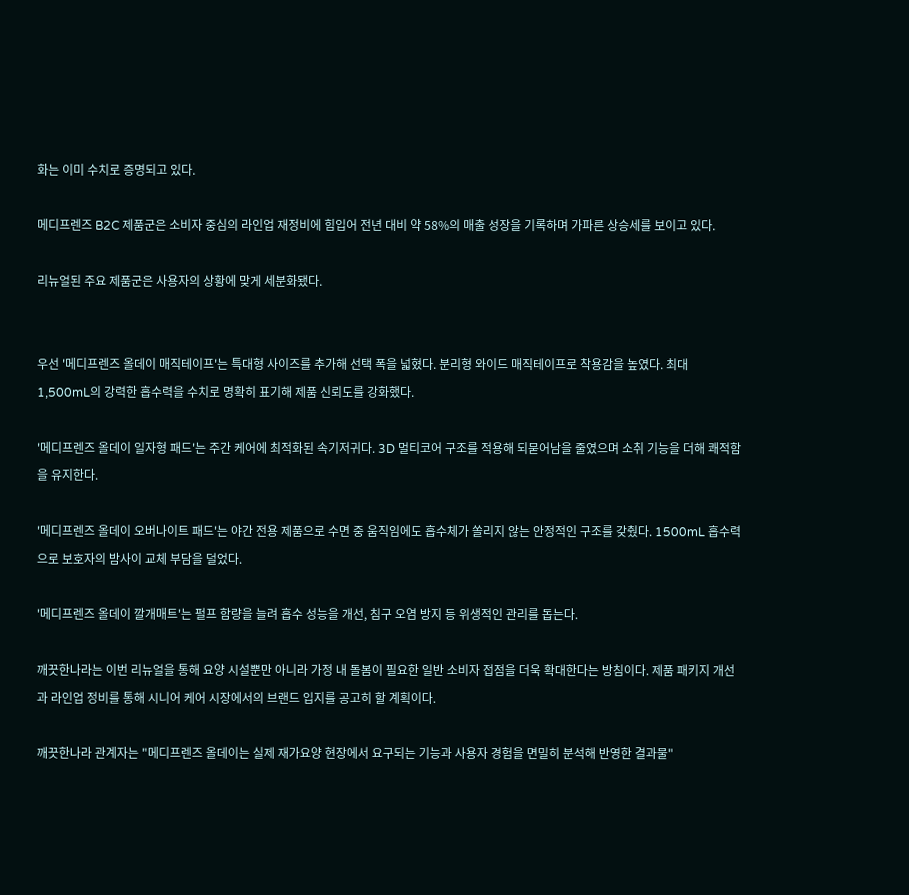화는 이미 수치로 증명되고 있다.

메디프렌즈 B2C 제품군은 소비자 중심의 라인업 재정비에 힘입어 전년 대비 약 58%의 매출 성장을 기록하며 가파른 상승세를 보이고 있다.

리뉴얼된 주요 제품군은 사용자의 상황에 맞게 세분화됐다.


우선 '메디프렌즈 올데이 매직테이프'는 특대형 사이즈를 추가해 선택 폭을 넓혔다. 분리형 와이드 매직테이프로 착용감을 높였다. 최대 1,500mL의 강력한 흡수력을 수치로 명확히 표기해 제품 신뢰도를 강화했다.

'메디프렌즈 올데이 일자형 패드'는 주간 케어에 최적화된 속기저귀다. 3D 멀티코어 구조를 적용해 되묻어남을 줄였으며 소취 기능을 더해 쾌적함을 유지한다.

'메디프렌즈 올데이 오버나이트 패드'는 야간 전용 제품으로 수면 중 움직임에도 흡수체가 쏠리지 않는 안정적인 구조를 갖췄다. 1500mL 흡수력으로 보호자의 밤사이 교체 부담을 덜었다.

'메디프렌즈 올데이 깔개매트'는 펄프 함량을 늘려 흡수 성능을 개선, 침구 오염 방지 등 위생적인 관리를 돕는다.

깨끗한나라는 이번 리뉴얼을 통해 요양 시설뿐만 아니라 가정 내 돌봄이 필요한 일반 소비자 접점을 더욱 확대한다는 방침이다. 제품 패키지 개선과 라인업 정비를 통해 시니어 케어 시장에서의 브랜드 입지를 공고히 할 계획이다.

깨끗한나라 관계자는 "메디프렌즈 올데이는 실제 재가요양 현장에서 요구되는 기능과 사용자 경험을 면밀히 분석해 반영한 결과물"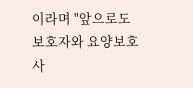이라며 "앞으로도 보호자와 요양보호사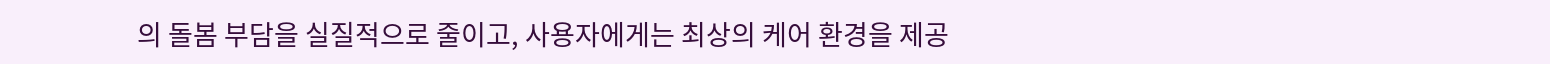의 돌봄 부담을 실질적으로 줄이고, 사용자에게는 최상의 케어 환경을 제공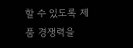할 수 있도록 제품 경쟁력을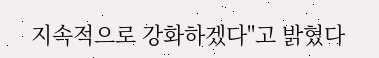지속적으로 강화하겠다"고 밝혔다